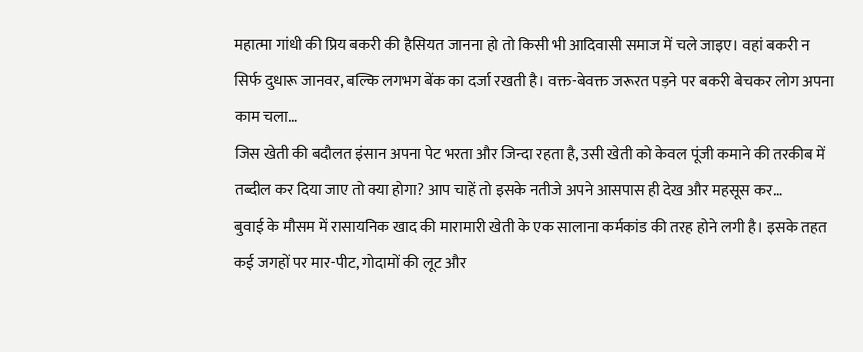महात्मा गांधी की प्रिय बकरी की हैसियत जानना हो तो किसी भी आदिवासी समाज में चले जाइए। वहां बकरी न सिर्फ दुधारू जानवर, बल्कि लगभग बेंक का दर्जा रखती है। वक्त-बेवक्त जरूरत पड़ने पर बकरी बेचकर लोग अपना काम चला…
जिस खेती की बदौलत इंसान अपना पेट भरता और जिन्दा रहता है, उसी खेती को केवल पूंजी कमाने की तरकीब में तब्दील कर दिया जाए तो क्या होगा? आप चाहें तो इसके नतीजे अपने आसपास ही देख और महसूस कर…
बुवाई के मौसम में रासायनिक खाद की मारामारी खेती के एक सालाना कर्मकांड की तरह होने लगी है। इसके तहत कई जगहों पर मार-पीट, गोदामों की लूट और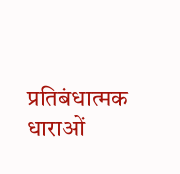प्रतिबंधात्मक धाराओं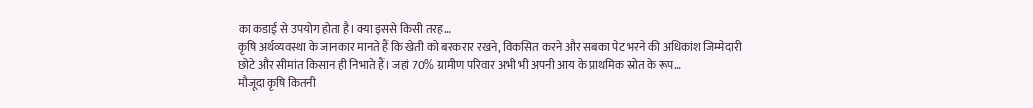का कडाई से उपयोग होता है। क्या इससे किसी तरह…
कृषि अर्थव्यवस्था के जानकार मानते हैं कि खेती को बरकरार रखने, विकसित करने और सबका पेट भरने की अधिकांश जिम्मेदारी छोटे और सीमांत किसान ही निभाते हैं। जहां 70% ग्रामीण परिवार अभी भी अपनी आय के प्राथमिक स्रोत के रूप…
मौजूदा कृषि कितनी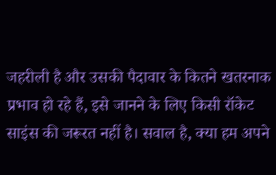जहरीली है और उसकी पैदावार के कितने खतरनाक प्रभाव हो रहे हैं, इसे जानने के लिए किसी रॉकेट साइंस की जरूरत नहीं है। सवाल है, क्या हम अपने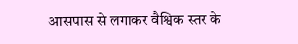आसपास से लगाकर वैश्विक स्तर के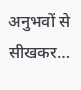अनुभवों से सीखकर…